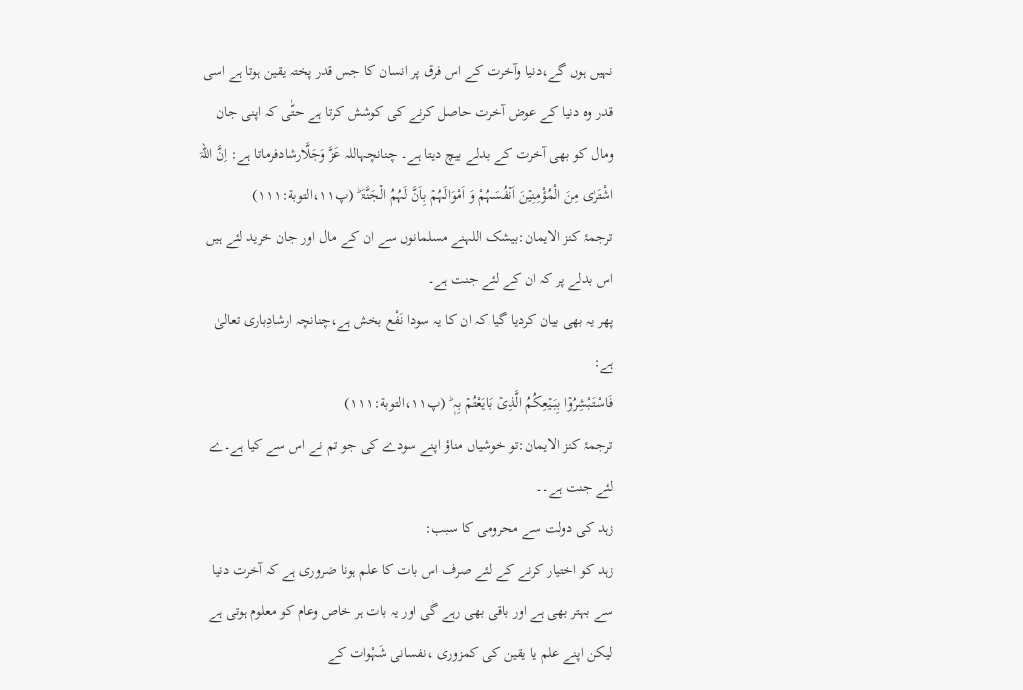نہیں ہوں گے،دنیا وآخرت کے اس فرق پر انسان کا جس قدر پختہ یقین ہوتا ہے اسی قدر وہ دنیا کے عوض آخرت حاصل کرنے کی کوشش کرتا ہے حتّٰی کہ اپنی جان ومال کو بھی آخرت کے بدلے بیچ دیتا ہے۔ چنانچہاللہ عَزَّ وَجَلَّارشادفرماتا ہے: اِنَّ اللہَ اشْتَرٰی مِنَ الْمُؤْمِنِیۡنَ اَنۡفُسَہُمْ وَ اَمْوَالَہُمۡ بِاَنَّ لَہُمُ الۡجَنَّۃَ ؕ (پ۱۱،التوبة:۱۱۱)
ترجمۂ کنز الایمان:بیشک اللہنے مسلمانوں سے ان کے مال اور جان خرید لئے ہیں اس بدلے پر کہ ان کے لئے جنت ہے۔
پھر یہ بھی بیان کردیا گیا کہ ان کا یہ سودا نَفْع بخش ہے،چنانچہ ارشادِباری تعالیٰ ہے:
فَاسْتَبْشِرُوۡا بِبَیۡعِکُمُ الَّذِیۡ بَایَعْتُمۡ بِہٖ ؕ (پ۱۱،التوبة:۱۱۱)
ترجمۂ کنز الایمان:تو خوشیاں مناؤ اپنے سودے کی جو تم نے اس سے کیا ہے۔ے لئے جنت ہے۔۔
زہد کی دولت سے محرومی کا سبب:
زہد کو اختیار کرنے کے لئے صرف اس بات کا علم ہونا ضروری ہے کہ آخرت دنیا سے بہتر بھی ہے اور باقی بھی رہے گی اور یہ بات ہر خاص وعام کو معلوم ہوتی ہے لیکن اپنے علم یا یقین کی کمزوری ،نفسانی شَہْوات کے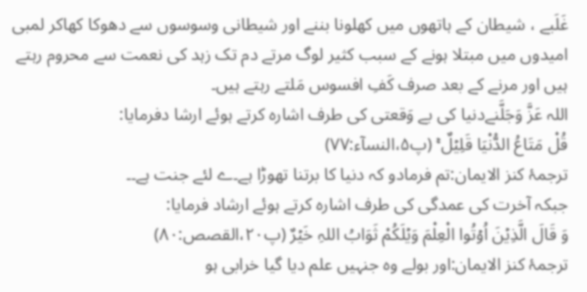غَلَبے ، شیطان کے ہاتھوں میں کھلونا بننے اور شیطانی وسوسوں سے دھوکا کھاکر لمبی امیدوں میں مبتلا ہونے کے سبب کثیر لوگ مرتے دم تک زہد کی نعمت سے محروم رہتے ہیں اور مرنے کے بعد صرف کَفِ افسوس مَلتے رہتے ہیں۔
اللہ عَزَّ وَجَلَّنےدنیا کی بے وَقعتی کی طرف اشارہ کرتے ہوئے ارشا دفرمایا:
قُلْ مَتَاعُ الدُّنْیَا قَلِیۡلٌ ۚ (پ۵،النسآء:۷۷)
ترجمۂ کنز الایمان:تم فرمادو کہ دنیا کا برتنا تھوڑا ہے۔ے لئے جنت ہے۔۔
جبکہ آخرت کی عمدگی کی طرف اشارہ کرتے ہوئے ارشاد فرمایا:
وَ قَالَ الَّذِیۡنَ اُوۡتُوا الْعِلْمَ وَیۡلَکُمْ ثَوَابُ اللہِ خَیۡرٌ (پ۲۰،القصص:۸۰)
ترجمۂ کنز الایمان:اور بولے وہ جنہیں علم دیا گیا خرابی ہو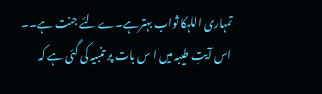تمہاری اللہکا ثواب بہترہے۔ے لئے جنت ہے۔۔
اس آیتِ طیبہ میں ا س بات پر تنبیہ کی گئی ہے کہ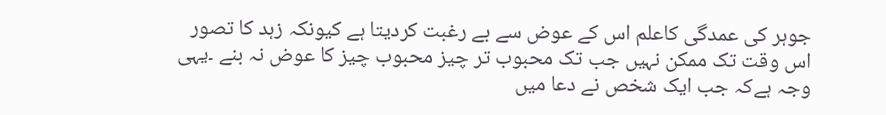جوہر کی عمدگی کاعلم اس کے عوض سے بے رغبت کردیتا ہے کیونکہ زہد کا تصور اس وقت تک ممکن نہیں جب تک محبوب تر چیز محبوب چیز کا عوض نہ بنے ۔یہی وجہ ہےکہ جب ایک شخص نے دعا میں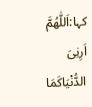کہا:اَللّٰهُمَّ اَرِنِیَ الدُّنْيَاكَمَا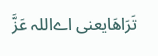تَرَاهَایعنی اےاللہ عَزَّ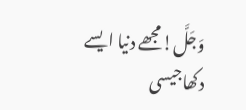وَجَلَّ!مجھے دنیا ایسے دکھاجیسی